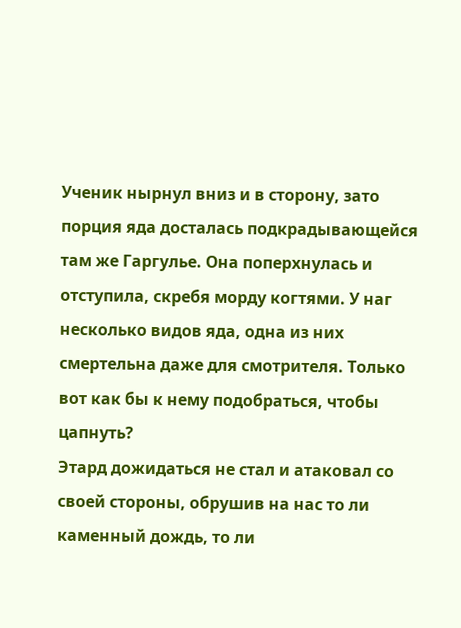Ученик нырнул вниз и в сторону, зато порция яда досталась подкрадывающейся там же Гаргулье. Она поперхнулась и отступила, скребя морду когтями. У наг несколько видов яда, одна из них смертельна даже для смотрителя. Только вот как бы к нему подобраться, чтобы цапнуть?
Этард дожидаться не стал и атаковал со своей стороны, обрушив на нас то ли каменный дождь, то ли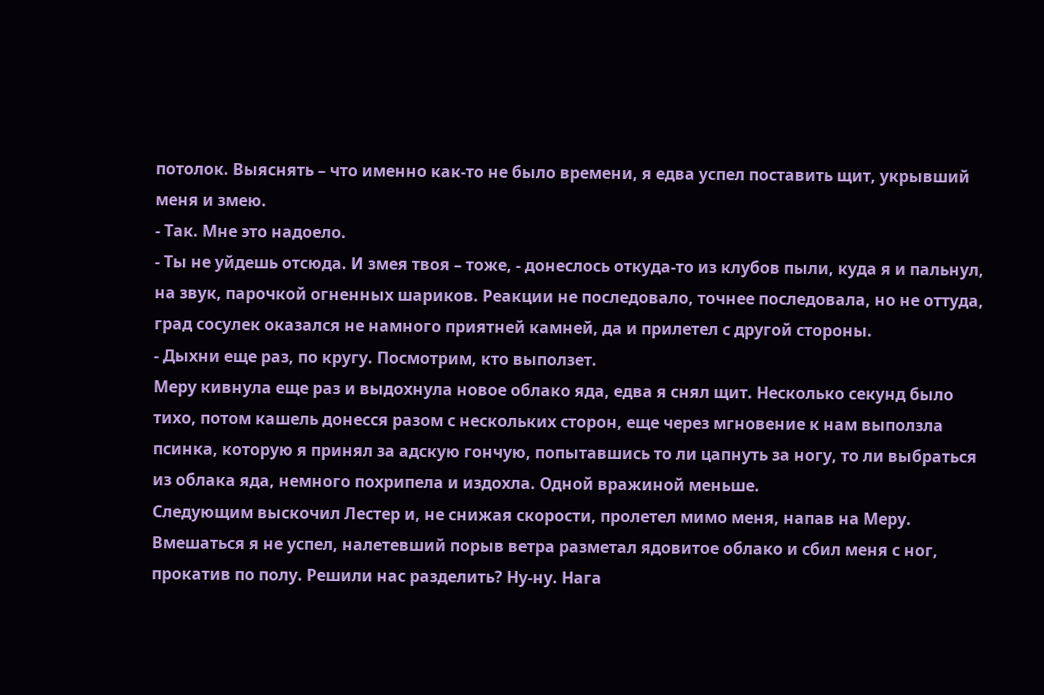потолок. Выяснять – что именно как-то не было времени, я едва успел поставить щит, укрывший меня и змею.
- Так. Мне это надоело.
- Ты не уйдешь отсюда. И змея твоя – тоже, - донеслось откуда-то из клубов пыли, куда я и пальнул, на звук, парочкой огненных шариков. Реакции не последовало, точнее последовала, но не оттуда, град сосулек оказался не намного приятней камней, да и прилетел с другой стороны.
- Дыхни еще раз, по кругу. Посмотрим, кто выползет.
Меру кивнула еще раз и выдохнула новое облако яда, едва я снял щит. Несколько секунд было тихо, потом кашель донесся разом с нескольких сторон, еще через мгновение к нам выползла псинка, которую я принял за адскую гончую, попытавшись то ли цапнуть за ногу, то ли выбраться из облака яда, немного похрипела и издохла. Одной вражиной меньше.
Следующим выскочил Лестер и, не снижая скорости, пролетел мимо меня, напав на Меру. Вмешаться я не успел, налетевший порыв ветра разметал ядовитое облако и сбил меня с ног, прокатив по полу. Решили нас разделить? Ну-ну. Нага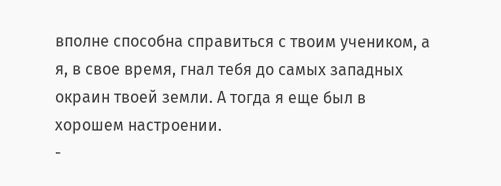вполне способна справиться с твоим учеником, а я, в свое время, гнал тебя до самых западных окраин твоей земли. А тогда я еще был в хорошем настроении.
-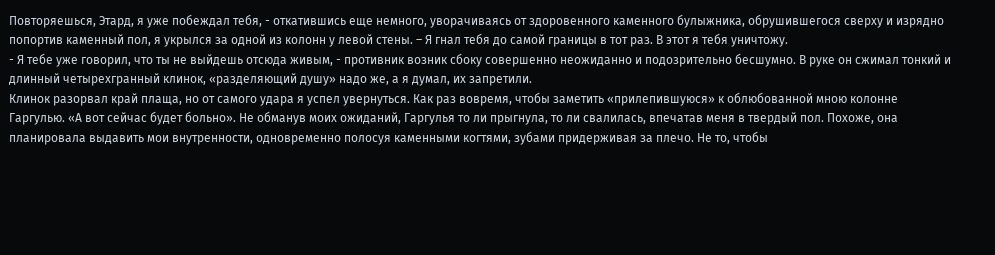Повторяешься, Этард, я уже побеждал тебя, - откатившись еще немного, уворачиваясь от здоровенного каменного булыжника, обрушившегося сверху и изрядно попортив каменный пол, я укрылся за одной из колонн у левой стены. – Я гнал тебя до самой границы в тот раз. В этот я тебя уничтожу.
- Я тебе уже говорил, что ты не выйдешь отсюда живым, - противник возник сбоку совершенно неожиданно и подозрительно бесшумно. В руке он сжимал тонкий и длинный четырехгранный клинок, «разделяющий душу» надо же, а я думал, их запретили.
Клинок разорвал край плаща, но от самого удара я успел увернуться. Как раз вовремя, чтобы заметить «прилепившуюся» к облюбованной мною колонне Гаргулью. «А вот сейчас будет больно». Не обманув моих ожиданий, Гаргулья то ли прыгнула, то ли свалилась, впечатав меня в твердый пол. Похоже, она планировала выдавить мои внутренности, одновременно полосуя каменными когтями, зубами придерживая за плечо. Не то, чтобы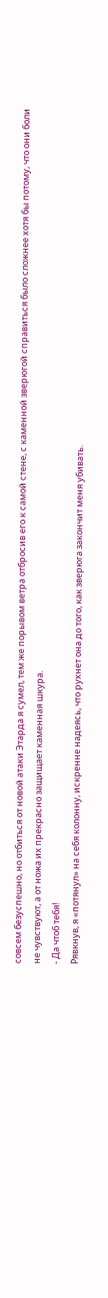совсем безуспешно, но отбиться от новой атаки Этарда я сумел, тем же порывом ветра отбросив его к самой стене, с каменной зверюгой справиться было сложнее хотя бы потому, что они боли не чувствуют, а от ножа их прекрасно защищает каменная шкура.
- Да чтоб тебя!
Рявкнув, я «потянул» на себя колонну, искренне надеясь, что рухнет она до того, как зверюга закончит меня убивать.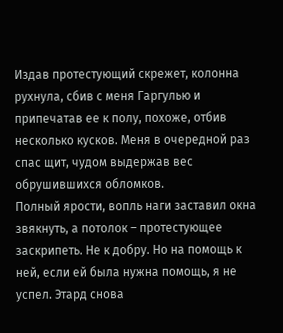Издав протестующий скрежет, колонна рухнула, сбив с меня Гаргулью и припечатав ее к полу, похоже, отбив несколько кусков. Меня в очередной раз спас щит, чудом выдержав вес обрушившихся обломков.
Полный ярости, вопль наги заставил окна звякнуть, а потолок – протестующее заскрипеть. Не к добру. Но на помощь к ней, если ей была нужна помощь, я не успел. Этард снова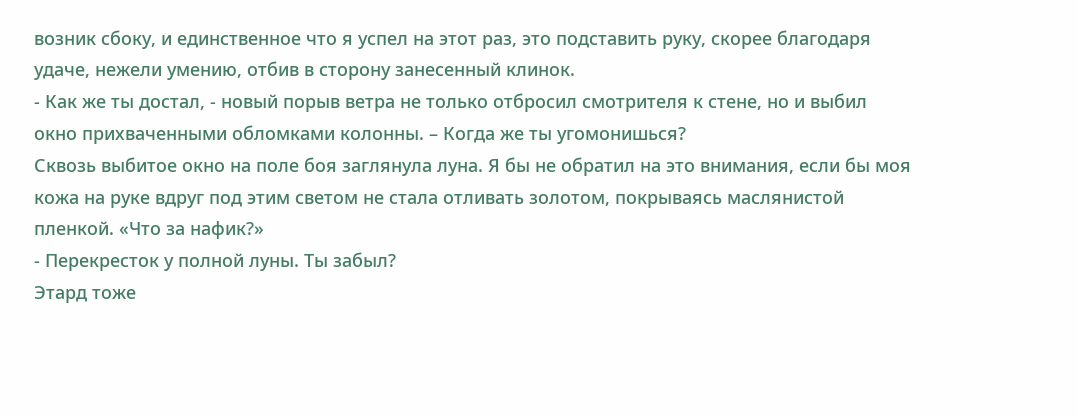возник сбоку, и единственное что я успел на этот раз, это подставить руку, скорее благодаря удаче, нежели умению, отбив в сторону занесенный клинок.
- Как же ты достал, - новый порыв ветра не только отбросил смотрителя к стене, но и выбил окно прихваченными обломками колонны. – Когда же ты угомонишься?
Сквозь выбитое окно на поле боя заглянула луна. Я бы не обратил на это внимания, если бы моя кожа на руке вдруг под этим светом не стала отливать золотом, покрываясь маслянистой пленкой. «Что за нафик?»
- Перекресток у полной луны. Ты забыл?
Этард тоже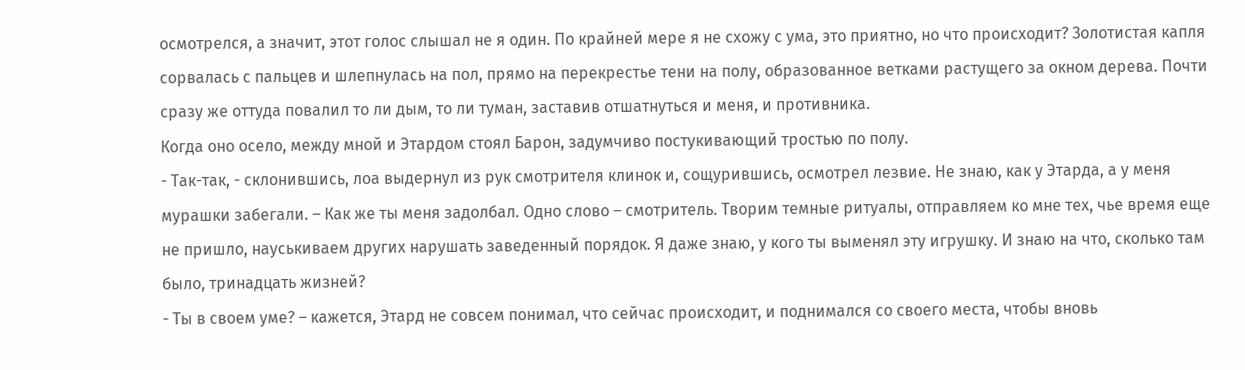осмотрелся, а значит, этот голос слышал не я один. По крайней мере я не схожу с ума, это приятно, но что происходит? Золотистая капля сорвалась с пальцев и шлепнулась на пол, прямо на перекрестье тени на полу, образованное ветками растущего за окном дерева. Почти сразу же оттуда повалил то ли дым, то ли туман, заставив отшатнуться и меня, и противника.
Когда оно осело, между мной и Этардом стоял Барон, задумчиво постукивающий тростью по полу.
- Так-так, - склонившись, лоа выдернул из рук смотрителя клинок и, сощурившись, осмотрел лезвие. Не знаю, как у Этарда, а у меня мурашки забегали. – Как же ты меня задолбал. Одно слово – смотритель. Творим темные ритуалы, отправляем ко мне тех, чье время еще не пришло, науськиваем других нарушать заведенный порядок. Я даже знаю, у кого ты выменял эту игрушку. И знаю на что, сколько там было, тринадцать жизней?
- Ты в своем уме? – кажется, Этард не совсем понимал, что сейчас происходит, и поднимался со своего места, чтобы вновь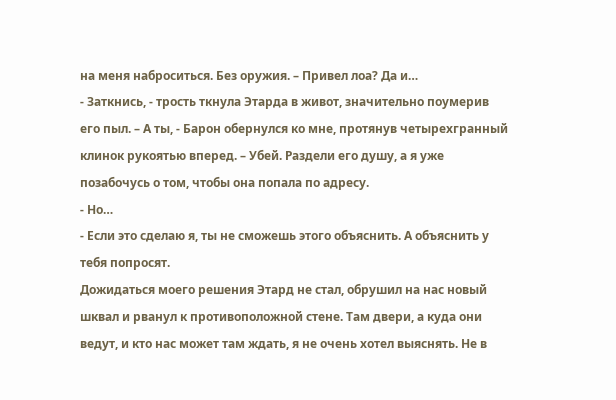на меня наброситься. Без оружия. – Привел лоа? Да и…
- Заткнись, - трость ткнула Этарда в живот, значительно поумерив его пыл. – А ты, - Барон обернулся ко мне, протянув четырехгранный клинок рукоятью вперед. – Убей. Раздели его душу, а я уже позабочусь о том, чтобы она попала по адресу.
- Но…
- Если это сделаю я, ты не сможешь этого объяснить. А объяснить у тебя попросят.
Дожидаться моего решения Этард не стал, обрушил на нас новый шквал и рванул к противоположной стене. Там двери, а куда они ведут, и кто нас может там ждать, я не очень хотел выяснять. Не в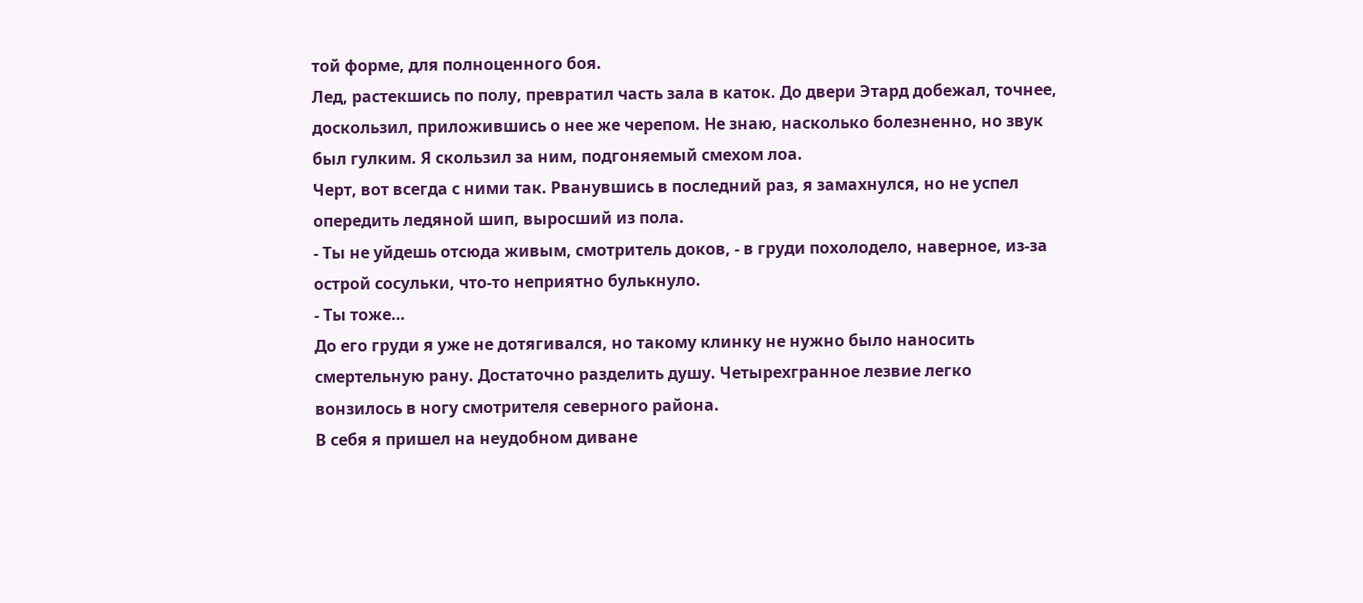той форме, для полноценного боя.
Лед, растекшись по полу, превратил часть зала в каток. До двери Этард добежал, точнее, доскользил, приложившись о нее же черепом. Не знаю, насколько болезненно, но звук был гулким. Я скользил за ним, подгоняемый смехом лоа.
Черт, вот всегда с ними так. Рванувшись в последний раз, я замахнулся, но не успел опередить ледяной шип, выросший из пола.
- Ты не уйдешь отсюда живым, смотритель доков, - в груди похолодело, наверное, из-за острой сосульки, что-то неприятно булькнуло.
- Ты тоже…
До его груди я уже не дотягивался, но такому клинку не нужно было наносить смертельную рану. Достаточно разделить душу. Четырехгранное лезвие легко вонзилось в ногу смотрителя северного района.
В себя я пришел на неудобном диване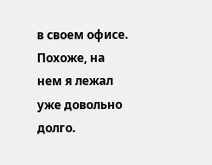в своем офисе. Похоже, на нем я лежал уже довольно долго.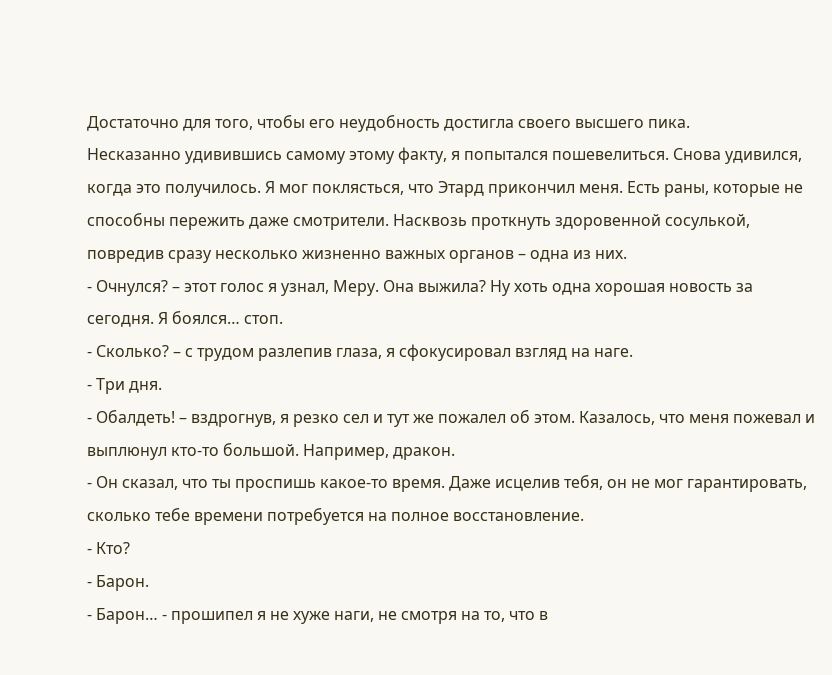Достаточно для того, чтобы его неудобность достигла своего высшего пика.
Несказанно удивившись самому этому факту, я попытался пошевелиться. Снова удивился, когда это получилось. Я мог поклясться, что Этард прикончил меня. Есть раны, которые не способны пережить даже смотрители. Насквозь проткнуть здоровенной сосулькой, повредив сразу несколько жизненно важных органов – одна из них.
- Очнулся? – этот голос я узнал, Меру. Она выжила? Ну хоть одна хорошая новость за сегодня. Я боялся… стоп.
- Сколько? – с трудом разлепив глаза, я сфокусировал взгляд на наге.
- Три дня.
- Обалдеть! – вздрогнув, я резко сел и тут же пожалел об этом. Казалось, что меня пожевал и выплюнул кто-то большой. Например, дракон.
- Он сказал, что ты проспишь какое-то время. Даже исцелив тебя, он не мог гарантировать, сколько тебе времени потребуется на полное восстановление.
- Кто?
- Барон.
- Барон… - прошипел я не хуже наги, не смотря на то, что в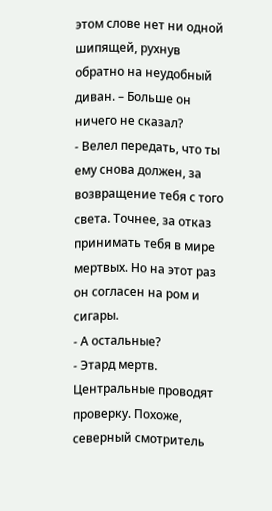этом слове нет ни одной шипящей, рухнув обратно на неудобный диван. – Больше он ничего не сказал?
- Велел передать, что ты ему снова должен, за возвращение тебя с того света. Точнее, за отказ принимать тебя в мире мертвых. Но на этот раз он согласен на ром и сигары.
- А остальные?
- Этард мертв. Центральные проводят проверку. Похоже, северный смотритель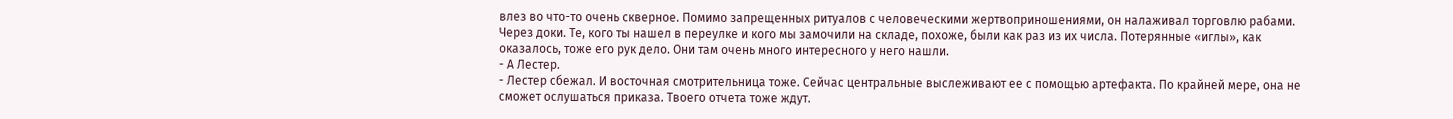влез во что-то очень скверное. Помимо запрещенных ритуалов с человеческими жертвоприношениями, он налаживал торговлю рабами. Через доки. Те, кого ты нашел в переулке и кого мы замочили на складе, похоже, были как раз из их числа. Потерянные «иглы», как оказалось, тоже его рук дело. Они там очень много интересного у него нашли.
- А Лестер.
- Лестер сбежал. И восточная смотрительница тоже. Сейчас центральные выслеживают ее с помощью артефакта. По крайней мере, она не сможет ослушаться приказа. Твоего отчета тоже ждут.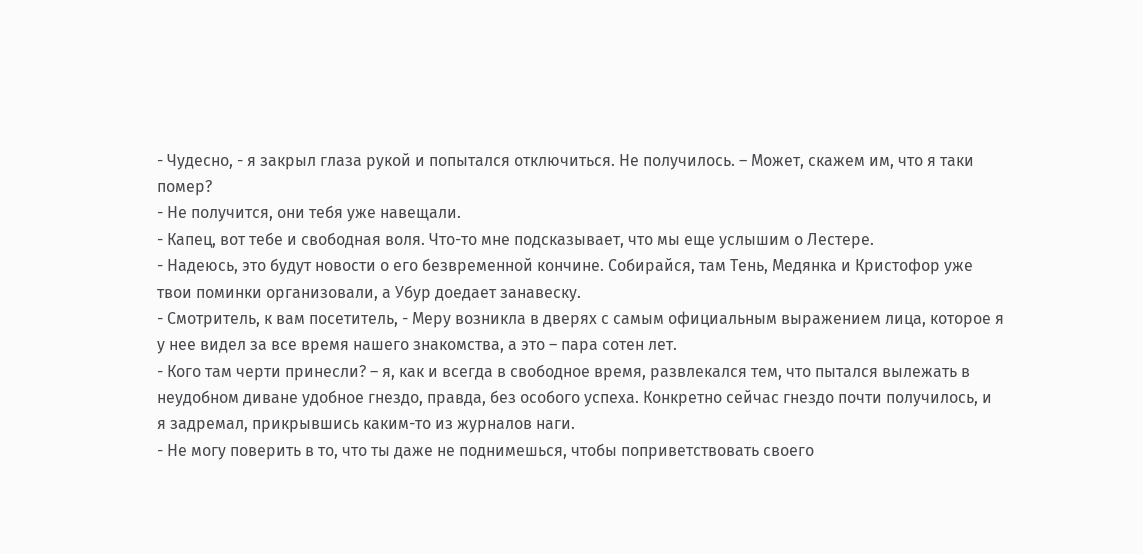- Чудесно, - я закрыл глаза рукой и попытался отключиться. Не получилось. – Может, скажем им, что я таки помер?
- Не получится, они тебя уже навещали.
- Капец, вот тебе и свободная воля. Что-то мне подсказывает, что мы еще услышим о Лестере.
- Надеюсь, это будут новости о его безвременной кончине. Собирайся, там Тень, Медянка и Кристофор уже твои поминки организовали, а Убур доедает занавеску.
- Смотритель, к вам посетитель, - Меру возникла в дверях с самым официальным выражением лица, которое я у нее видел за все время нашего знакомства, а это – пара сотен лет.
- Кого там черти принесли? – я, как и всегда в свободное время, развлекался тем, что пытался вылежать в неудобном диване удобное гнездо, правда, без особого успеха. Конкретно сейчас гнездо почти получилось, и я задремал, прикрывшись каким-то из журналов наги.
- Не могу поверить в то, что ты даже не поднимешься, чтобы поприветствовать своего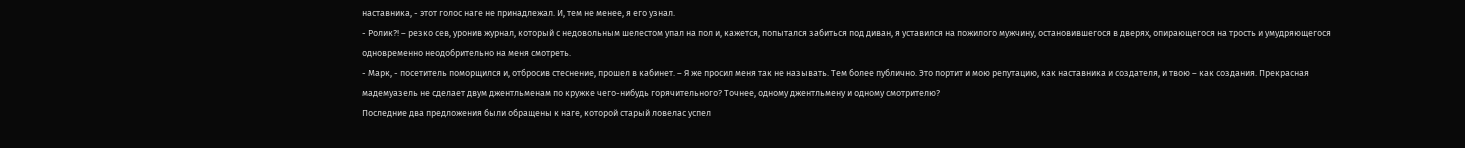наставника, - этот голос наге не принадлежал. И, тем не менее, я его узнал.
- Ролик?! – резко сев, уронив журнал, который с недовольным шелестом упал на пол и, кажется, попытался забиться под диван, я уставился на пожилого мужчину, остановившегося в дверях, опирающегося на трость и умудряющегося одновременно неодобрительно на меня смотреть.
- Марк, - посетитель поморщился и, отбросив стеснение, прошел в кабинет. – Я же просил меня так не называть. Тем более публично. Это портит и мою репутацию, как наставника и создателя, и твою – как создания. Прекрасная мадемуазель не сделает двум джентльменам по кружке чего-нибудь горячительного? Точнее, одному джентльмену и одному смотрителю?
Последние два предложения были обращены к наге, которой старый ловелас успел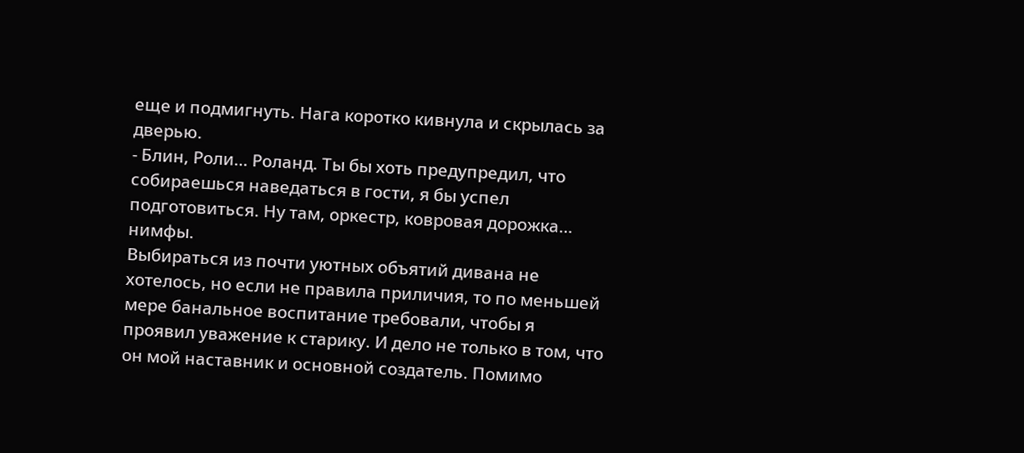еще и подмигнуть. Нага коротко кивнула и скрылась за дверью.
- Блин, Роли… Роланд. Ты бы хоть предупредил, что собираешься наведаться в гости, я бы успел подготовиться. Ну там, оркестр, ковровая дорожка… нимфы.
Выбираться из почти уютных объятий дивана не хотелось, но если не правила приличия, то по меньшей мере банальное воспитание требовали, чтобы я проявил уважение к старику. И дело не только в том, что он мой наставник и основной создатель. Помимо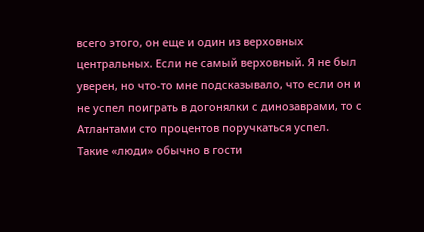всего этого, он еще и один из верховных центральных. Если не самый верховный. Я не был уверен, но что-то мне подсказывало, что если он и не успел поиграть в догонялки с динозаврами, то с Атлантами сто процентов поручкаться успел.
Такие «люди» обычно в гости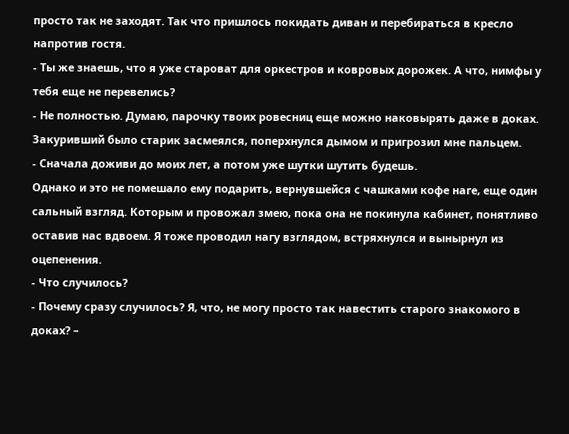просто так не заходят. Так что пришлось покидать диван и перебираться в кресло напротив гостя.
- Ты же знаешь, что я уже староват для оркестров и ковровых дорожек. А что, нимфы у тебя еще не перевелись?
- Не полностью. Думаю, парочку твоих ровесниц еще можно наковырять даже в доках.
Закуривший было старик засмеялся, поперхнулся дымом и пригрозил мне пальцем.
- Сначала доживи до моих лет, а потом уже шутки шутить будешь.
Однако и это не помешало ему подарить, вернувшейся с чашками кофе наге, еще один сальный взгляд. Которым и провожал змею, пока она не покинула кабинет, понятливо оставив нас вдвоем. Я тоже проводил нагу взглядом, встряхнулся и вынырнул из оцепенения.
- Что случилось?
- Почему сразу случилось? Я, что, не могу просто так навестить старого знакомого в доках? –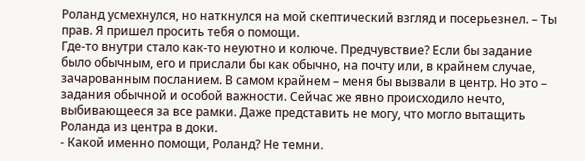Роланд усмехнулся, но наткнулся на мой скептический взгляд и посерьезнел. – Ты прав. Я пришел просить тебя о помощи.
Где-то внутри стало как-то неуютно и колюче. Предчувствие? Если бы задание было обычным, его и прислали бы как обычно, на почту или, в крайнем случае, зачарованным посланием. В самом крайнем – меня бы вызвали в центр. Но это – задания обычной и особой важности. Сейчас же явно происходило нечто, выбивающееся за все рамки. Даже представить не могу, что могло вытащить Роланда из центра в доки.
- Какой именно помощи, Роланд? Не темни.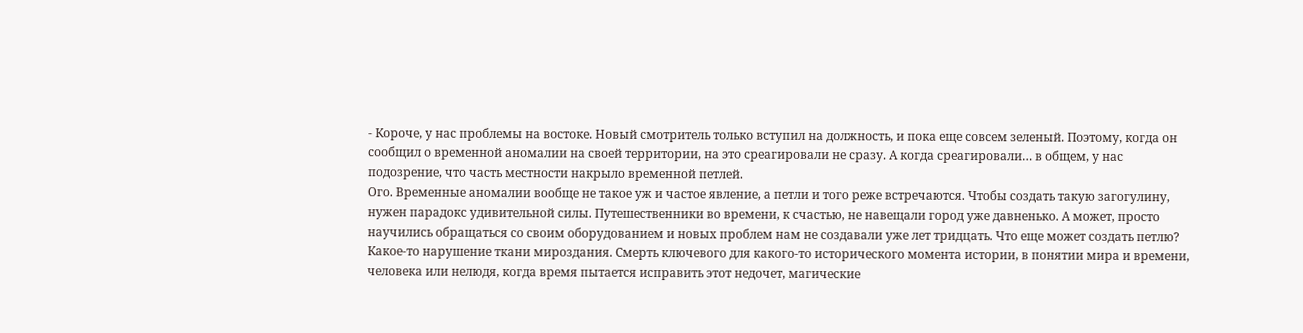- Короче, у нас проблемы на востоке. Новый смотритель только вступил на должность, и пока еще совсем зеленый. Поэтому, когда он сообщил о временной аномалии на своей территории, на это среагировали не сразу. А когда среагировали… в общем, у нас подозрение, что часть местности накрыло временной петлей.
Ого. Временные аномалии вообще не такое уж и частое явление, а петли и того реже встречаются. Чтобы создать такую загогулину, нужен парадокс удивительной силы. Путешественники во времени, к счастью, не навещали город уже давненько. А может, просто научились обращаться со своим оборудованием и новых проблем нам не создавали уже лет тридцать. Что еще может создать петлю? Какое-то нарушение ткани мироздания. Смерть ключевого для какого-то исторического момента истории, в понятии мира и времени, человека или нелюдя, когда время пытается исправить этот недочет, магические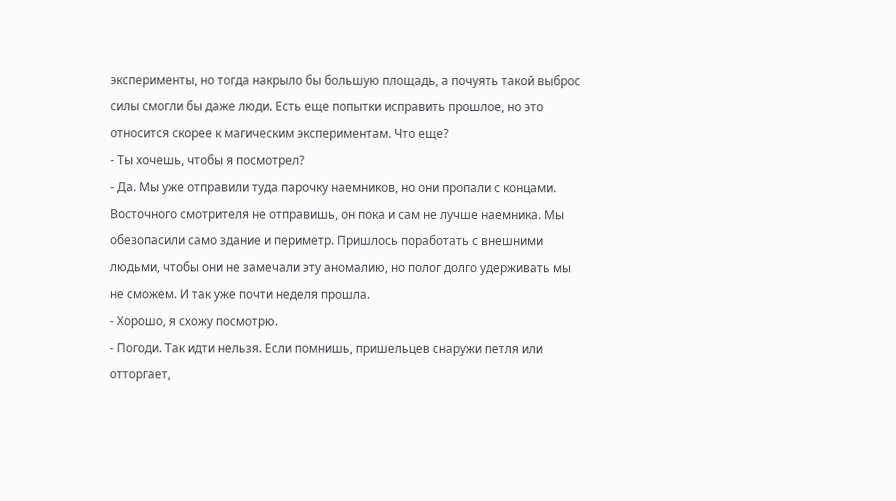эксперименты, но тогда накрыло бы большую площадь, а почуять такой выброс силы смогли бы даже люди. Есть еще попытки исправить прошлое, но это относится скорее к магическим экспериментам. Что еще?
- Ты хочешь, чтобы я посмотрел?
- Да. Мы уже отправили туда парочку наемников, но они пропали с концами. Восточного смотрителя не отправишь, он пока и сам не лучше наемника. Мы обезопасили само здание и периметр. Пришлось поработать с внешними людьми, чтобы они не замечали эту аномалию, но полог долго удерживать мы не сможем. И так уже почти неделя прошла.
- Хорошо, я схожу посмотрю.
- Погоди. Так идти нельзя. Если помнишь, пришельцев снаружи петля или отторгает,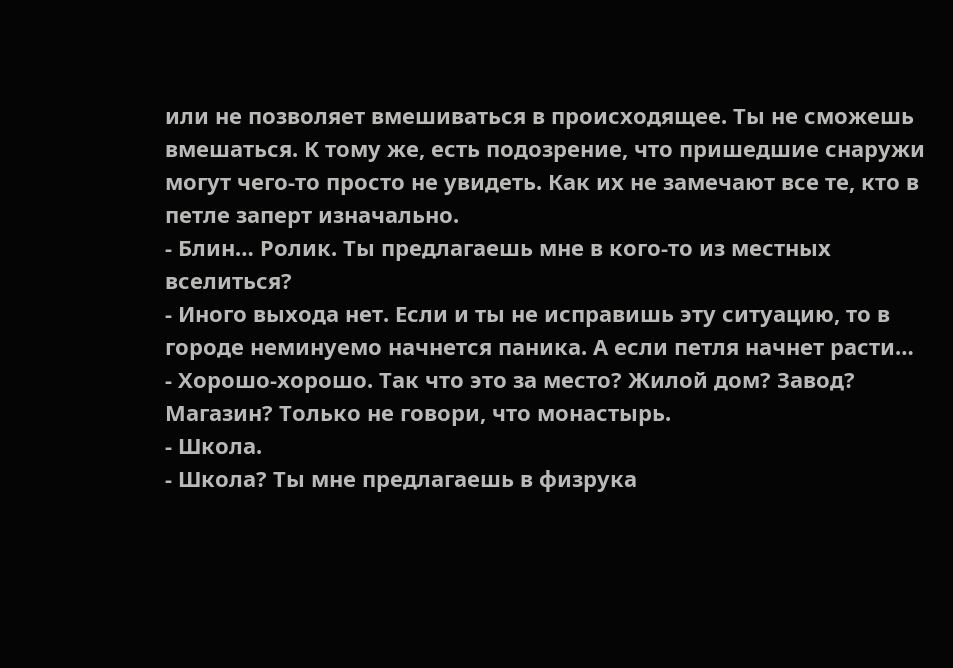или не позволяет вмешиваться в происходящее. Ты не сможешь вмешаться. К тому же, есть подозрение, что пришедшие снаружи могут чего-то просто не увидеть. Как их не замечают все те, кто в петле заперт изначально.
- Блин… Ролик. Ты предлагаешь мне в кого-то из местных вселиться?
- Иного выхода нет. Если и ты не исправишь эту ситуацию, то в городе неминуемо начнется паника. А если петля начнет расти…
- Хорошо-хорошо. Так что это за место? Жилой дом? Завод? Магазин? Только не говори, что монастырь.
- Школа.
- Школа? Ты мне предлагаешь в физрука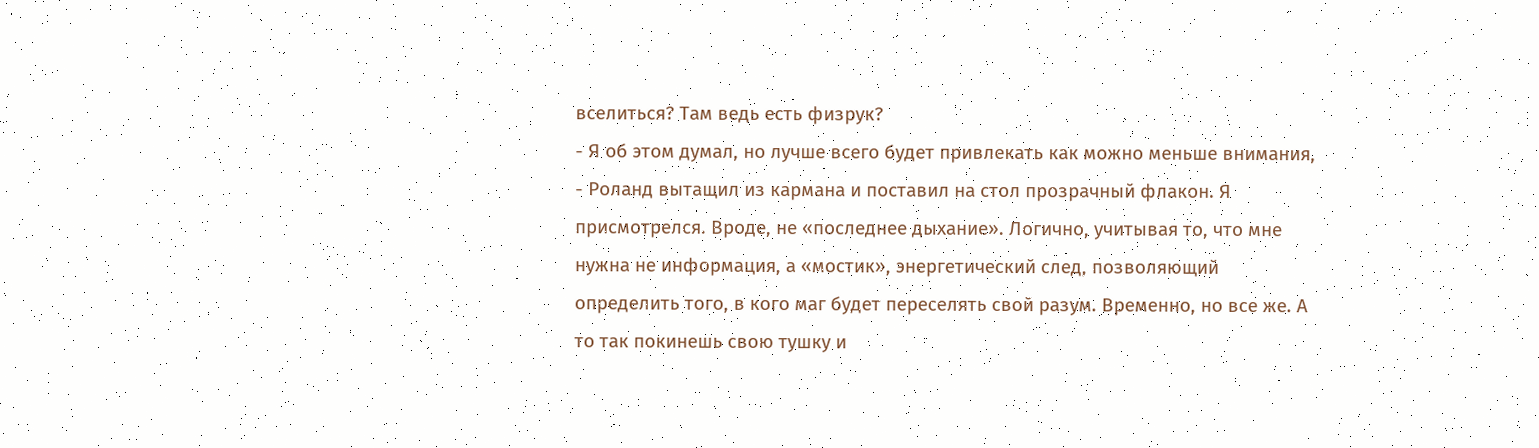вселиться? Там ведь есть физрук?
- Я об этом думал, но лучше всего будет привлекать как можно меньше внимания, - Роланд вытащил из кармана и поставил на стол прозрачный флакон. Я присмотрелся. Вроде, не «последнее дыхание». Логично, учитывая то, что мне нужна не информация, а «мостик», энергетический след, позволяющий определить того, в кого маг будет переселять свой разум. Временно, но все же. А то так покинешь свою тушку и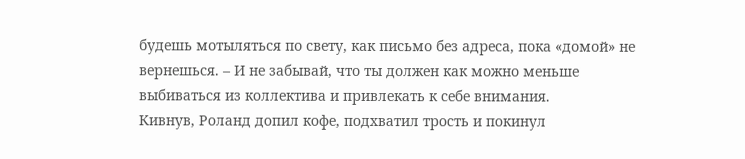будешь мотыляться по свету, как письмо без адреса, пока «домой» не вернешься. – И не забывай, что ты должен как можно меньше выбиваться из коллектива и привлекать к себе внимания.
Кивнув, Роланд допил кофе, подхватил трость и покинул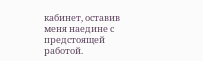кабинет, оставив меня наедине с предстоящей работой.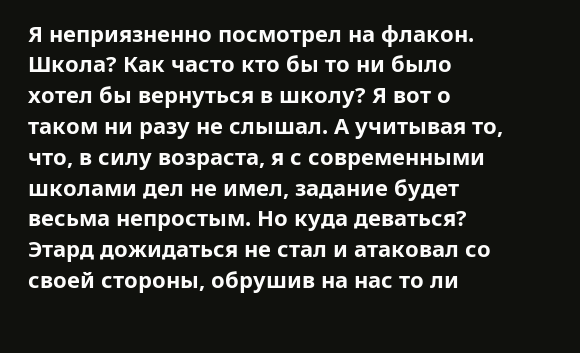Я неприязненно посмотрел на флакон. Школа? Как часто кто бы то ни было хотел бы вернуться в школу? Я вот о таком ни разу не слышал. А учитывая то, что, в силу возраста, я с современными школами дел не имел, задание будет весьма непростым. Но куда деваться?
Этард дожидаться не стал и атаковал со своей стороны, обрушив на нас то ли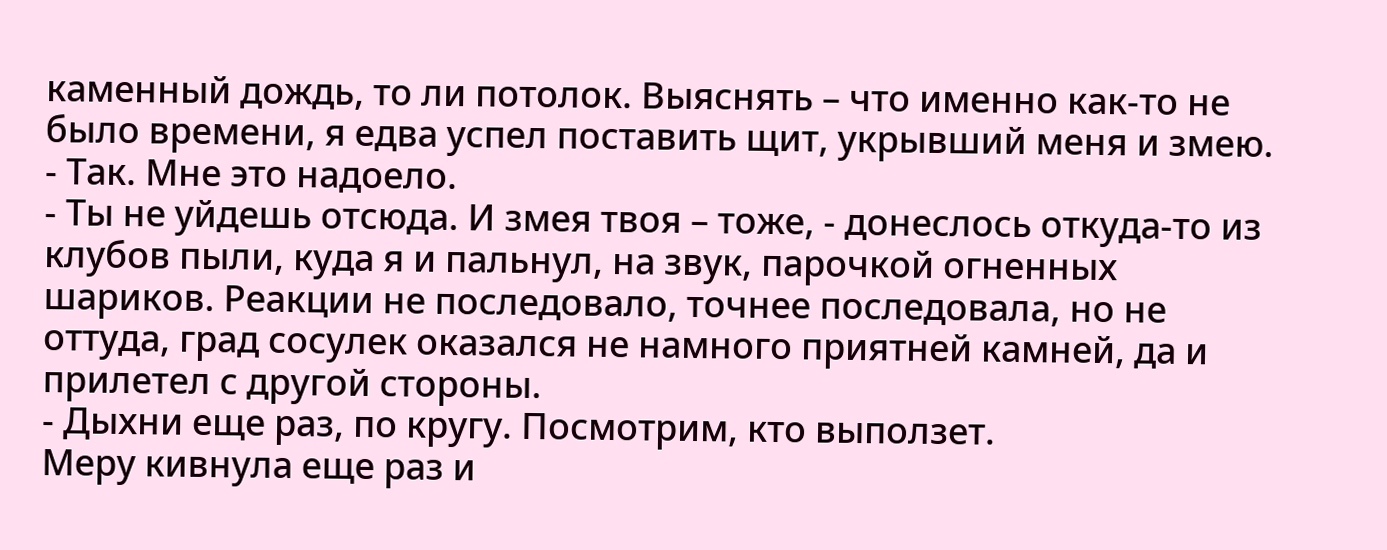каменный дождь, то ли потолок. Выяснять – что именно как-то не было времени, я едва успел поставить щит, укрывший меня и змею.
- Так. Мне это надоело.
- Ты не уйдешь отсюда. И змея твоя – тоже, - донеслось откуда-то из клубов пыли, куда я и пальнул, на звук, парочкой огненных шариков. Реакции не последовало, точнее последовала, но не оттуда, град сосулек оказался не намного приятней камней, да и прилетел с другой стороны.
- Дыхни еще раз, по кругу. Посмотрим, кто выползет.
Меру кивнула еще раз и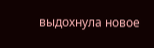выдохнула новое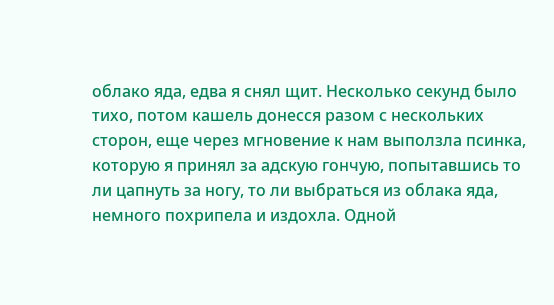облако яда, едва я снял щит. Несколько секунд было тихо, потом кашель донесся разом с нескольких сторон, еще через мгновение к нам выползла псинка, которую я принял за адскую гончую, попытавшись то ли цапнуть за ногу, то ли выбраться из облака яда, немного похрипела и издохла. Одной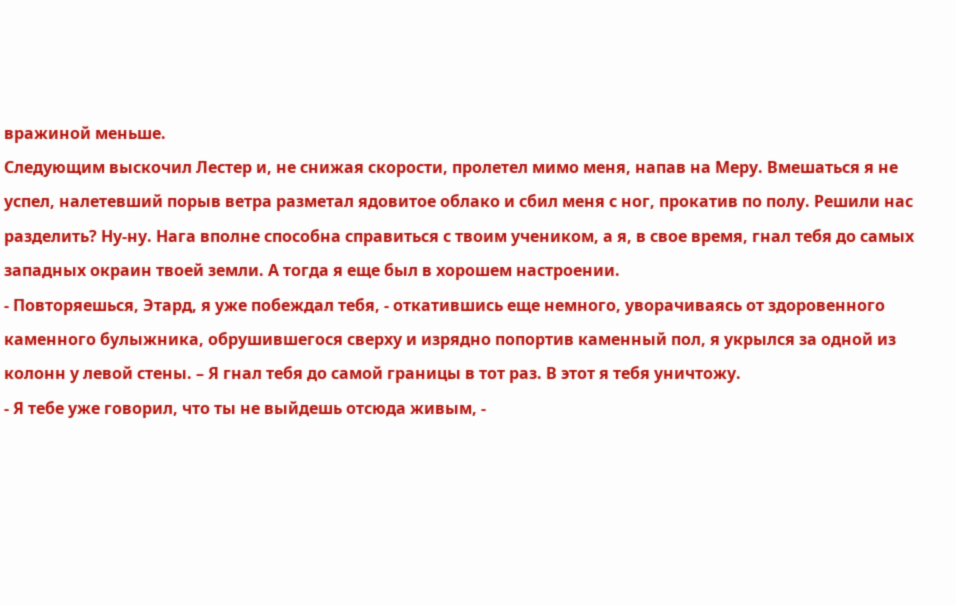вражиной меньше.
Следующим выскочил Лестер и, не снижая скорости, пролетел мимо меня, напав на Меру. Вмешаться я не успел, налетевший порыв ветра разметал ядовитое облако и сбил меня с ног, прокатив по полу. Решили нас разделить? Ну-ну. Нага вполне способна справиться с твоим учеником, а я, в свое время, гнал тебя до самых западных окраин твоей земли. А тогда я еще был в хорошем настроении.
- Повторяешься, Этард, я уже побеждал тебя, - откатившись еще немного, уворачиваясь от здоровенного каменного булыжника, обрушившегося сверху и изрядно попортив каменный пол, я укрылся за одной из колонн у левой стены. – Я гнал тебя до самой границы в тот раз. В этот я тебя уничтожу.
- Я тебе уже говорил, что ты не выйдешь отсюда живым, -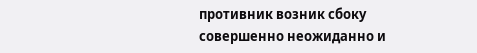противник возник сбоку совершенно неожиданно и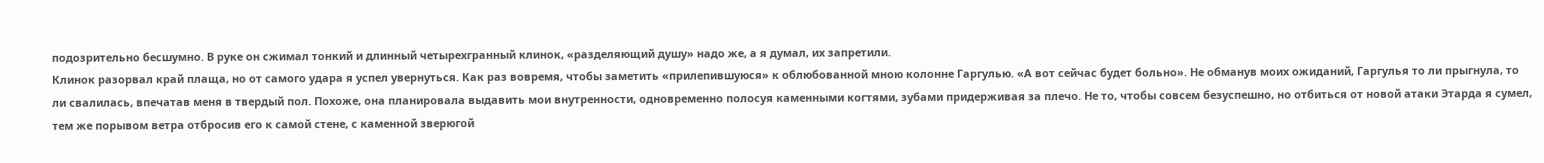подозрительно бесшумно. В руке он сжимал тонкий и длинный четырехгранный клинок, «разделяющий душу» надо же, а я думал, их запретили.
Клинок разорвал край плаща, но от самого удара я успел увернуться. Как раз вовремя, чтобы заметить «прилепившуюся» к облюбованной мною колонне Гаргулью. «А вот сейчас будет больно». Не обманув моих ожиданий, Гаргулья то ли прыгнула, то ли свалилась, впечатав меня в твердый пол. Похоже, она планировала выдавить мои внутренности, одновременно полосуя каменными когтями, зубами придерживая за плечо. Не то, чтобы совсем безуспешно, но отбиться от новой атаки Этарда я сумел, тем же порывом ветра отбросив его к самой стене, с каменной зверюгой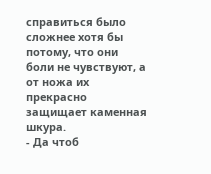справиться было сложнее хотя бы потому, что они боли не чувствуют, а от ножа их прекрасно защищает каменная шкура.
- Да чтоб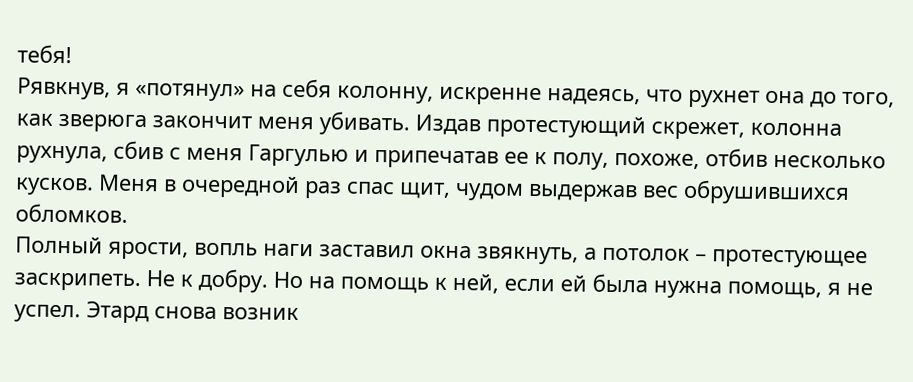тебя!
Рявкнув, я «потянул» на себя колонну, искренне надеясь, что рухнет она до того, как зверюга закончит меня убивать. Издав протестующий скрежет, колонна рухнула, сбив с меня Гаргулью и припечатав ее к полу, похоже, отбив несколько кусков. Меня в очередной раз спас щит, чудом выдержав вес обрушившихся обломков.
Полный ярости, вопль наги заставил окна звякнуть, а потолок – протестующее заскрипеть. Не к добру. Но на помощь к ней, если ей была нужна помощь, я не успел. Этард снова возник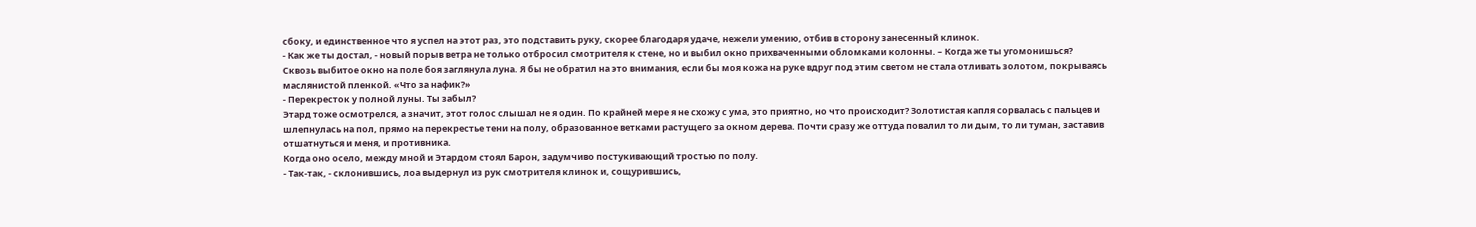сбоку, и единственное что я успел на этот раз, это подставить руку, скорее благодаря удаче, нежели умению, отбив в сторону занесенный клинок.
- Как же ты достал, - новый порыв ветра не только отбросил смотрителя к стене, но и выбил окно прихваченными обломками колонны. – Когда же ты угомонишься?
Сквозь выбитое окно на поле боя заглянула луна. Я бы не обратил на это внимания, если бы моя кожа на руке вдруг под этим светом не стала отливать золотом, покрываясь маслянистой пленкой. «Что за нафик?»
- Перекресток у полной луны. Ты забыл?
Этард тоже осмотрелся, а значит, этот голос слышал не я один. По крайней мере я не схожу с ума, это приятно, но что происходит? Золотистая капля сорвалась с пальцев и шлепнулась на пол, прямо на перекрестье тени на полу, образованное ветками растущего за окном дерева. Почти сразу же оттуда повалил то ли дым, то ли туман, заставив отшатнуться и меня, и противника.
Когда оно осело, между мной и Этардом стоял Барон, задумчиво постукивающий тростью по полу.
- Так-так, - склонившись, лоа выдернул из рук смотрителя клинок и, сощурившись,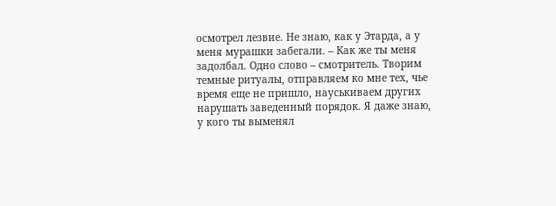осмотрел лезвие. Не знаю, как у Этарда, а у меня мурашки забегали. – Как же ты меня задолбал. Одно слово – смотритель. Творим темные ритуалы, отправляем ко мне тех, чье время еще не пришло, науськиваем других нарушать заведенный порядок. Я даже знаю, у кого ты выменял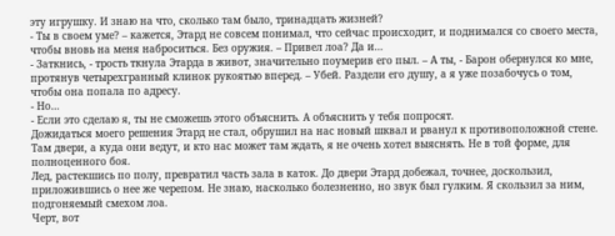эту игрушку. И знаю на что, сколько там было, тринадцать жизней?
- Ты в своем уме? – кажется, Этард не совсем понимал, что сейчас происходит, и поднимался со своего места, чтобы вновь на меня наброситься. Без оружия. – Привел лоа? Да и…
- Заткнись, - трость ткнула Этарда в живот, значительно поумерив его пыл. – А ты, - Барон обернулся ко мне, протянув четырехгранный клинок рукоятью вперед. – Убей. Раздели его душу, а я уже позабочусь о том, чтобы она попала по адресу.
- Но…
- Если это сделаю я, ты не сможешь этого объяснить. А объяснить у тебя попросят.
Дожидаться моего решения Этард не стал, обрушил на нас новый шквал и рванул к противоположной стене. Там двери, а куда они ведут, и кто нас может там ждать, я не очень хотел выяснять. Не в той форме, для полноценного боя.
Лед, растекшись по полу, превратил часть зала в каток. До двери Этард добежал, точнее, доскользил, приложившись о нее же черепом. Не знаю, насколько болезненно, но звук был гулким. Я скользил за ним, подгоняемый смехом лоа.
Черт, вот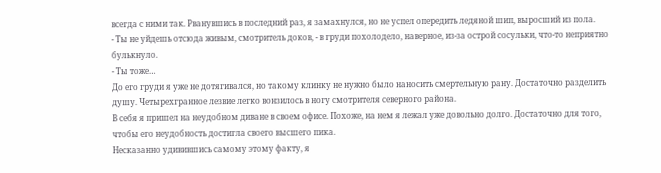всегда с ними так. Рванувшись в последний раз, я замахнулся, но не успел опередить ледяной шип, выросший из пола.
- Ты не уйдешь отсюда живым, смотритель доков, - в груди похолодело, наверное, из-за острой сосульки, что-то неприятно булькнуло.
- Ты тоже…
До его груди я уже не дотягивался, но такому клинку не нужно было наносить смертельную рану. Достаточно разделить душу. Четырехгранное лезвие легко вонзилось в ногу смотрителя северного района.
В себя я пришел на неудобном диване в своем офисе. Похоже, на нем я лежал уже довольно долго. Достаточно для того, чтобы его неудобность достигла своего высшего пика.
Несказанно удивившись самому этому факту, я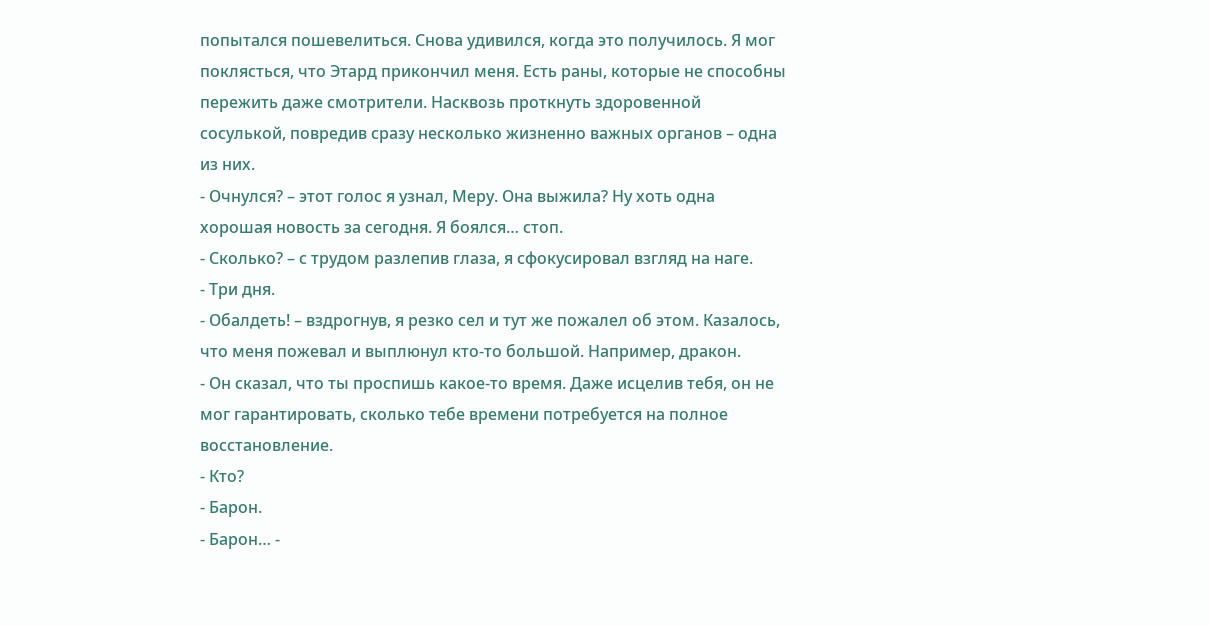попытался пошевелиться. Снова удивился, когда это получилось. Я мог поклясться, что Этард прикончил меня. Есть раны, которые не способны пережить даже смотрители. Насквозь проткнуть здоровенной сосулькой, повредив сразу несколько жизненно важных органов – одна из них.
- Очнулся? – этот голос я узнал, Меру. Она выжила? Ну хоть одна хорошая новость за сегодня. Я боялся… стоп.
- Сколько? – с трудом разлепив глаза, я сфокусировал взгляд на наге.
- Три дня.
- Обалдеть! – вздрогнув, я резко сел и тут же пожалел об этом. Казалось, что меня пожевал и выплюнул кто-то большой. Например, дракон.
- Он сказал, что ты проспишь какое-то время. Даже исцелив тебя, он не мог гарантировать, сколько тебе времени потребуется на полное восстановление.
- Кто?
- Барон.
- Барон… -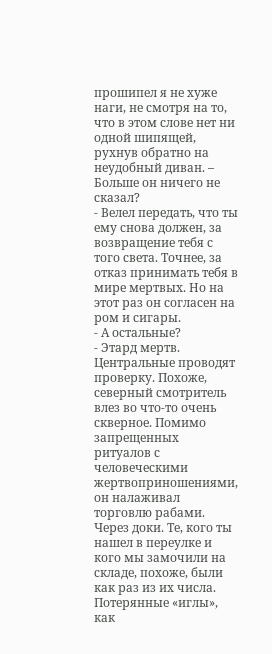прошипел я не хуже наги, не смотря на то, что в этом слове нет ни одной шипящей, рухнув обратно на неудобный диван. – Больше он ничего не сказал?
- Велел передать, что ты ему снова должен, за возвращение тебя с того света. Точнее, за отказ принимать тебя в мире мертвых. Но на этот раз он согласен на ром и сигары.
- А остальные?
- Этард мертв. Центральные проводят проверку. Похоже, северный смотритель влез во что-то очень скверное. Помимо запрещенных ритуалов с человеческими жертвоприношениями, он налаживал торговлю рабами. Через доки. Те, кого ты нашел в переулке и кого мы замочили на складе, похоже, были как раз из их числа. Потерянные «иглы», как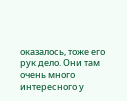оказалось, тоже его рук дело. Они там очень много интересного у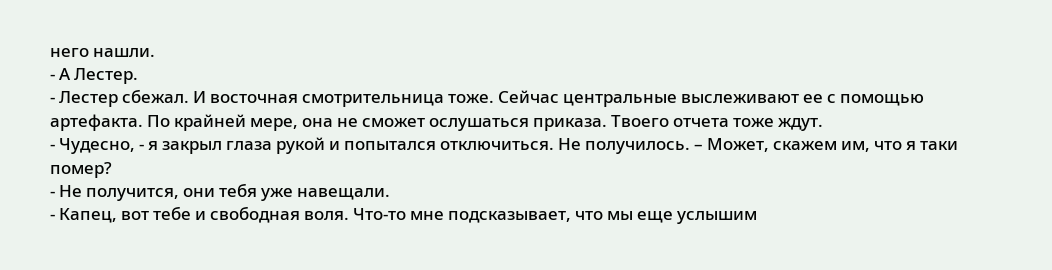него нашли.
- А Лестер.
- Лестер сбежал. И восточная смотрительница тоже. Сейчас центральные выслеживают ее с помощью артефакта. По крайней мере, она не сможет ослушаться приказа. Твоего отчета тоже ждут.
- Чудесно, - я закрыл глаза рукой и попытался отключиться. Не получилось. – Может, скажем им, что я таки помер?
- Не получится, они тебя уже навещали.
- Капец, вот тебе и свободная воля. Что-то мне подсказывает, что мы еще услышим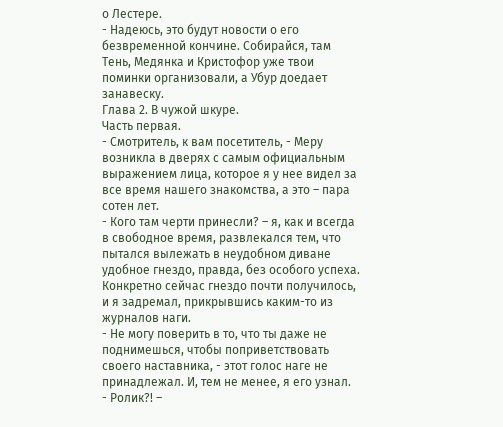о Лестере.
- Надеюсь, это будут новости о его безвременной кончине. Собирайся, там Тень, Медянка и Кристофор уже твои поминки организовали, а Убур доедает занавеску.
Глава 2. В чужой шкуре.
Часть первая.
- Смотритель, к вам посетитель, - Меру возникла в дверях с самым официальным выражением лица, которое я у нее видел за все время нашего знакомства, а это – пара сотен лет.
- Кого там черти принесли? – я, как и всегда в свободное время, развлекался тем, что пытался вылежать в неудобном диване удобное гнездо, правда, без особого успеха. Конкретно сейчас гнездо почти получилось, и я задремал, прикрывшись каким-то из журналов наги.
- Не могу поверить в то, что ты даже не поднимешься, чтобы поприветствовать своего наставника, - этот голос наге не принадлежал. И, тем не менее, я его узнал.
- Ролик?! –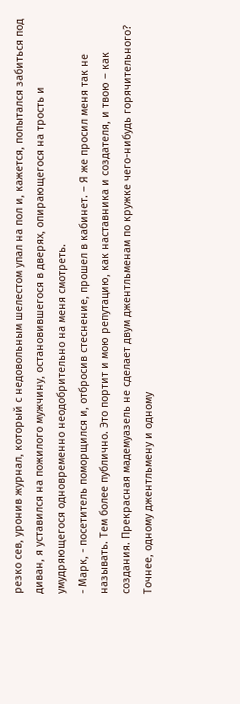резко сев, уронив журнал, который с недовольным шелестом упал на пол и, кажется, попытался забиться под диван, я уставился на пожилого мужчину, остановившегося в дверях, опирающегося на трость и умудряющегося одновременно неодобрительно на меня смотреть.
- Марк, - посетитель поморщился и, отбросив стеснение, прошел в кабинет. – Я же просил меня так не называть. Тем более публично. Это портит и мою репутацию, как наставника и создателя, и твою – как создания. Прекрасная мадемуазель не сделает двум джентльменам по кружке чего-нибудь горячительного? Точнее, одному джентльмену и одному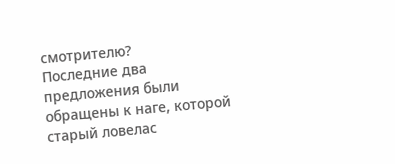смотрителю?
Последние два предложения были обращены к наге, которой старый ловелас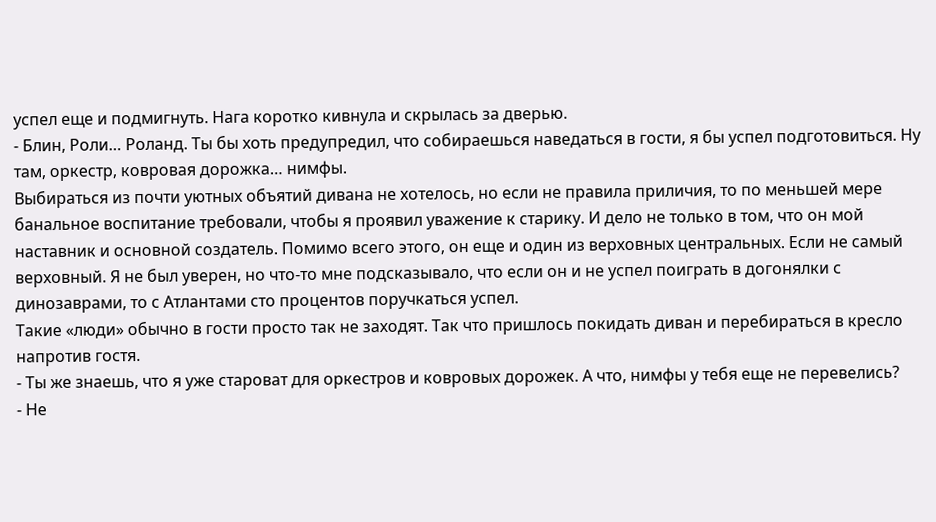успел еще и подмигнуть. Нага коротко кивнула и скрылась за дверью.
- Блин, Роли… Роланд. Ты бы хоть предупредил, что собираешься наведаться в гости, я бы успел подготовиться. Ну там, оркестр, ковровая дорожка… нимфы.
Выбираться из почти уютных объятий дивана не хотелось, но если не правила приличия, то по меньшей мере банальное воспитание требовали, чтобы я проявил уважение к старику. И дело не только в том, что он мой наставник и основной создатель. Помимо всего этого, он еще и один из верховных центральных. Если не самый верховный. Я не был уверен, но что-то мне подсказывало, что если он и не успел поиграть в догонялки с динозаврами, то с Атлантами сто процентов поручкаться успел.
Такие «люди» обычно в гости просто так не заходят. Так что пришлось покидать диван и перебираться в кресло напротив гостя.
- Ты же знаешь, что я уже староват для оркестров и ковровых дорожек. А что, нимфы у тебя еще не перевелись?
- Не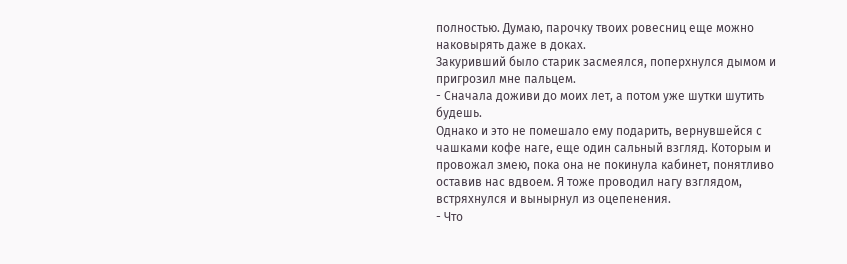полностью. Думаю, парочку твоих ровесниц еще можно наковырять даже в доках.
Закуривший было старик засмеялся, поперхнулся дымом и пригрозил мне пальцем.
- Сначала доживи до моих лет, а потом уже шутки шутить будешь.
Однако и это не помешало ему подарить, вернувшейся с чашками кофе наге, еще один сальный взгляд. Которым и провожал змею, пока она не покинула кабинет, понятливо оставив нас вдвоем. Я тоже проводил нагу взглядом, встряхнулся и вынырнул из оцепенения.
- Что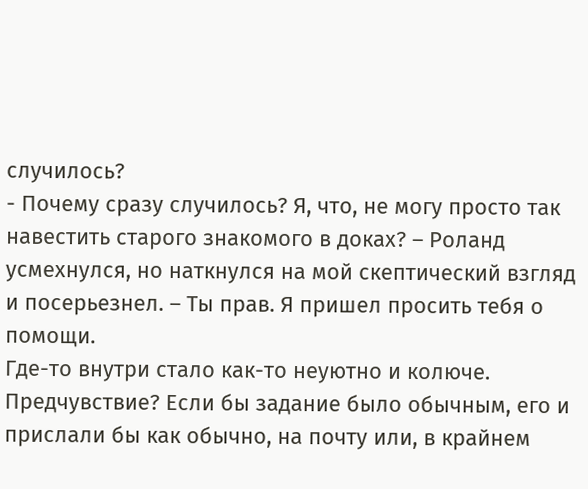случилось?
- Почему сразу случилось? Я, что, не могу просто так навестить старого знакомого в доках? – Роланд усмехнулся, но наткнулся на мой скептический взгляд и посерьезнел. – Ты прав. Я пришел просить тебя о помощи.
Где-то внутри стало как-то неуютно и колюче. Предчувствие? Если бы задание было обычным, его и прислали бы как обычно, на почту или, в крайнем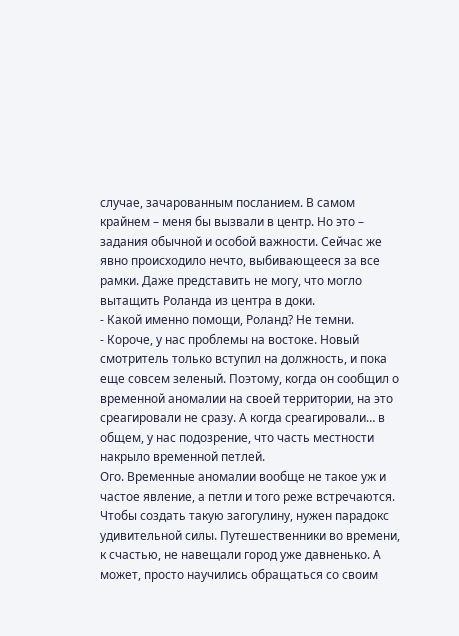случае, зачарованным посланием. В самом крайнем – меня бы вызвали в центр. Но это – задания обычной и особой важности. Сейчас же явно происходило нечто, выбивающееся за все рамки. Даже представить не могу, что могло вытащить Роланда из центра в доки.
- Какой именно помощи, Роланд? Не темни.
- Короче, у нас проблемы на востоке. Новый смотритель только вступил на должность, и пока еще совсем зеленый. Поэтому, когда он сообщил о временной аномалии на своей территории, на это среагировали не сразу. А когда среагировали… в общем, у нас подозрение, что часть местности накрыло временной петлей.
Ого. Временные аномалии вообще не такое уж и частое явление, а петли и того реже встречаются. Чтобы создать такую загогулину, нужен парадокс удивительной силы. Путешественники во времени, к счастью, не навещали город уже давненько. А может, просто научились обращаться со своим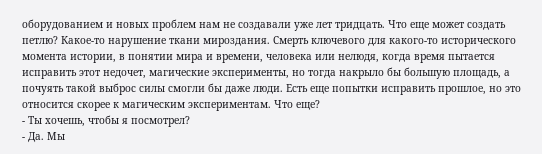оборудованием и новых проблем нам не создавали уже лет тридцать. Что еще может создать петлю? Какое-то нарушение ткани мироздания. Смерть ключевого для какого-то исторического момента истории, в понятии мира и времени, человека или нелюдя, когда время пытается исправить этот недочет, магические эксперименты, но тогда накрыло бы большую площадь, а почуять такой выброс силы смогли бы даже люди. Есть еще попытки исправить прошлое, но это относится скорее к магическим экспериментам. Что еще?
- Ты хочешь, чтобы я посмотрел?
- Да. Мы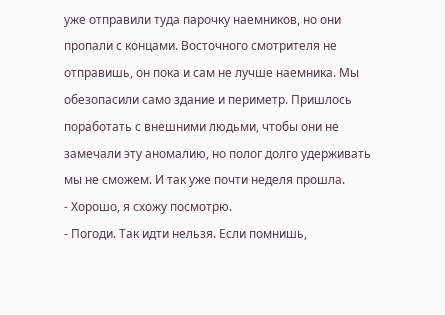уже отправили туда парочку наемников, но они пропали с концами. Восточного смотрителя не отправишь, он пока и сам не лучше наемника. Мы обезопасили само здание и периметр. Пришлось поработать с внешними людьми, чтобы они не замечали эту аномалию, но полог долго удерживать мы не сможем. И так уже почти неделя прошла.
- Хорошо, я схожу посмотрю.
- Погоди. Так идти нельзя. Если помнишь,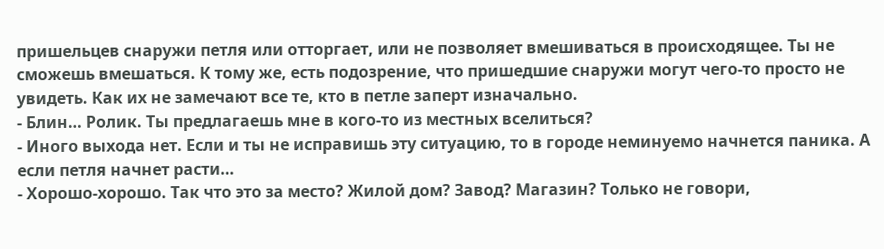пришельцев снаружи петля или отторгает, или не позволяет вмешиваться в происходящее. Ты не сможешь вмешаться. К тому же, есть подозрение, что пришедшие снаружи могут чего-то просто не увидеть. Как их не замечают все те, кто в петле заперт изначально.
- Блин… Ролик. Ты предлагаешь мне в кого-то из местных вселиться?
- Иного выхода нет. Если и ты не исправишь эту ситуацию, то в городе неминуемо начнется паника. А если петля начнет расти…
- Хорошо-хорошо. Так что это за место? Жилой дом? Завод? Магазин? Только не говори,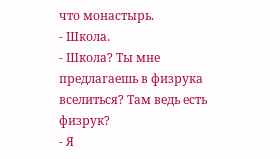что монастырь.
- Школа.
- Школа? Ты мне предлагаешь в физрука вселиться? Там ведь есть физрук?
- Я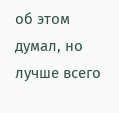об этом думал, но лучше всего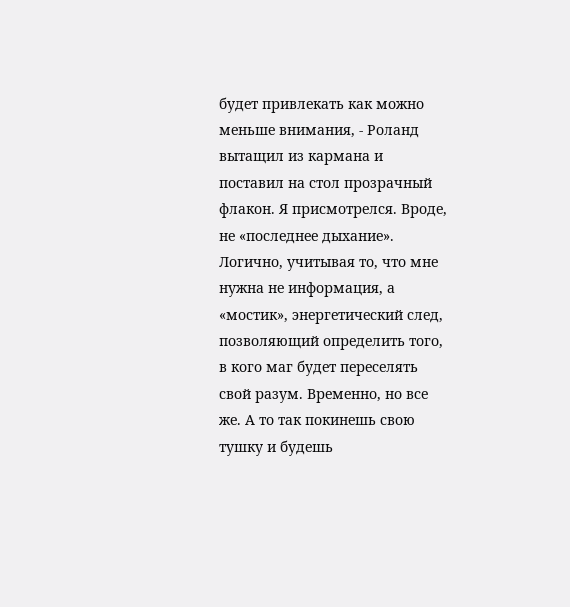будет привлекать как можно меньше внимания, - Роланд вытащил из кармана и поставил на стол прозрачный флакон. Я присмотрелся. Вроде, не «последнее дыхание». Логично, учитывая то, что мне нужна не информация, а «мостик», энергетический след, позволяющий определить того, в кого маг будет переселять свой разум. Временно, но все же. А то так покинешь свою тушку и будешь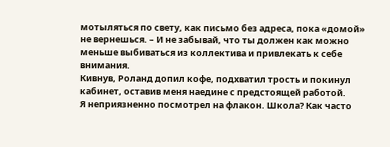мотыляться по свету, как письмо без адреса, пока «домой» не вернешься. – И не забывай, что ты должен как можно меньше выбиваться из коллектива и привлекать к себе внимания.
Кивнув, Роланд допил кофе, подхватил трость и покинул кабинет, оставив меня наедине с предстоящей работой.
Я неприязненно посмотрел на флакон. Школа? Как часто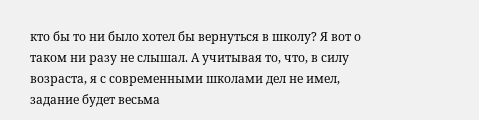кто бы то ни было хотел бы вернуться в школу? Я вот о таком ни разу не слышал. А учитывая то, что, в силу возраста, я с современными школами дел не имел, задание будет весьма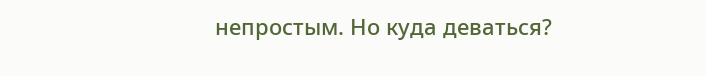непростым. Но куда деваться?